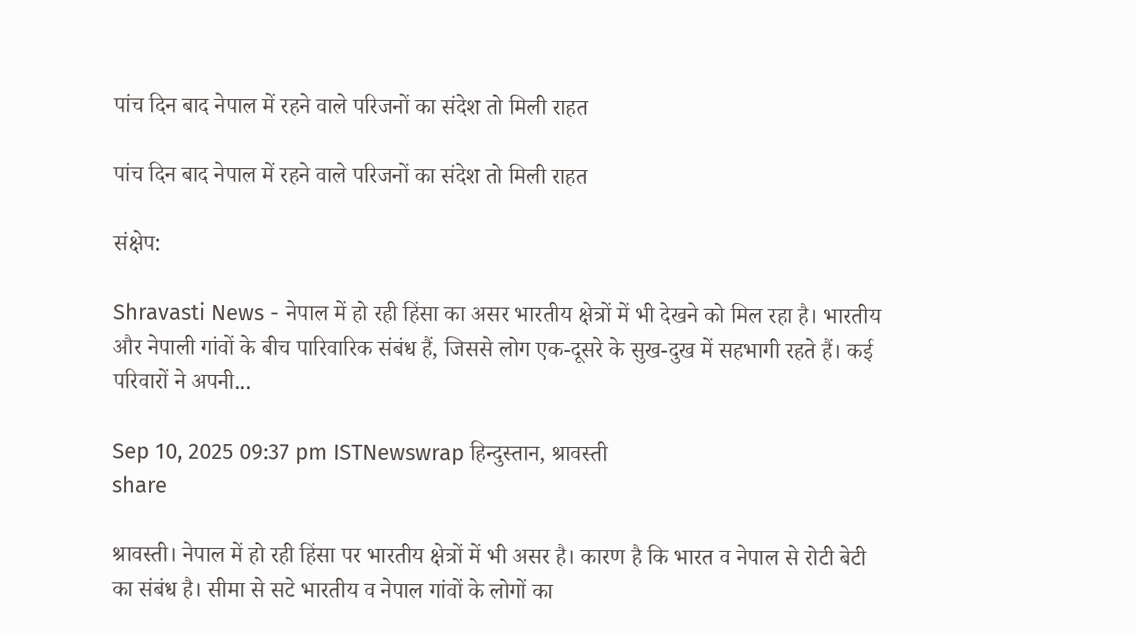पांच दिन बाद नेपाल में रहने वाले परिजनों का संदेश तो मिली राहत

पांच दिन बाद नेपाल में रहने वाले परिजनों का संदेश तो मिली राहत

संक्षेप:

Shravasti News - नेपाल में हो रही हिंसा का असर भारतीय क्षेत्रों में भी देखने को मिल रहा है। भारतीय और नेपाली गांवों के बीच पारिवारिक संबंध हैं, जिससे लोग एक-दूसरे के सुख-दुख में सहभागी रहते हैं। कई परिवारों ने अपनी...

Sep 10, 2025 09:37 pm ISTNewswrap हिन्दुस्तान, श्रावस्ती
share

श्रावस्ती। नेपाल में हो रही हिंसा पर भारतीय क्षेत्रों में भी असर है। कारण है कि भारत व नेपाल से रोटी बेटी का संबंध है। सीमा से सटे भारतीय व नेपाल गांवों के लोगों का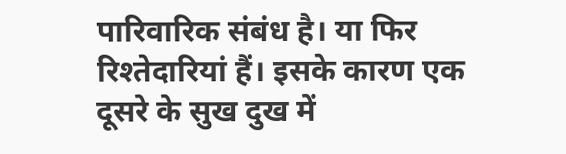पारिवारिक संबंध है। या फिर रिश्तेदारियां हैं। इसके कारण एक दूसरे के सुख दुख में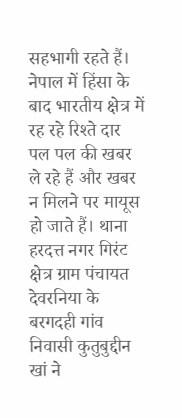सहभागी रहते हैं। नेपाल में हिंसा के बाद भारतीय क्षेत्र में रह रहे रिश्ते दार पल पल की खबर ले रहे हैं और खबर न मिलने पर मायूस हो जाते हैं। थाना हरदत्त नगर गिरंट क्षेत्र ग्राम पंचायत देवरनिया के बरगदही गांव निवासी कुतुबुद्दीन खां ने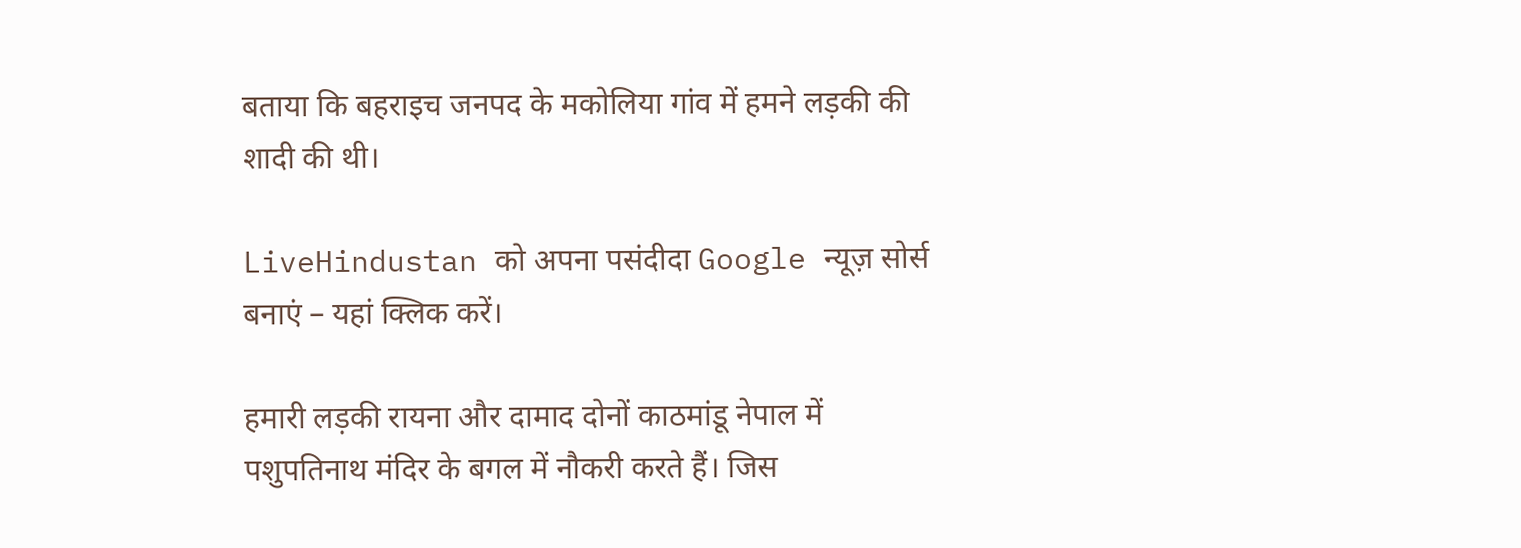बताया कि बहराइच जनपद के मकोलिया गांव में हमने लड़की की शादी की थी।

LiveHindustan को अपना पसंदीदा Google न्यूज़ सोर्स बनाएं – यहां क्लिक करें।

हमारी लड़की रायना और दामाद दोनों काठमांडू नेपाल में पशुपतिनाथ मंदिर के बगल में नौकरी करते हैं। जिस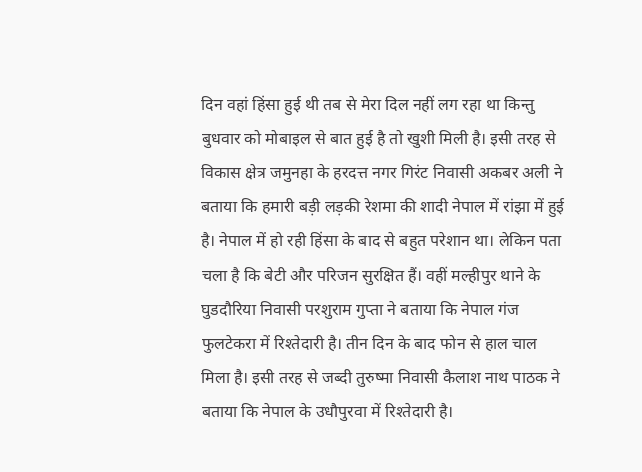दिन वहां हिंसा हुई थी तब से मेरा दिल नहीं लग रहा था किन्तु बुधवार को मोबाइल से बात हुई है तो खुशी मिली है। इसी तरह से विकास क्षेत्र जमुनहा के हरदत्त नगर गिरंट निवासी अकबर अली ने बताया कि हमारी बड़ी लड़की रेशमा की शादी नेपाल में रांझा में हुई है। नेपाल में हो रही हिंसा के बाद से बहुत परेशान था। लेकिन पता चला है कि बेटी और परिजन सुरक्षित हैं। वहीं मल्हीपुर थाने के घुडदौरिया निवासी परशुराम गुप्ता ने बताया कि नेपाल गंज फुलटेकरा में रिश्तेदारी है। तीन दिन के बाद फोन से हाल चाल मिला है। इसी तरह से जब्दी तुरुष्मा निवासी कैलाश नाथ पाठक ने बताया कि नेपाल के उधौपुरवा में रिश्तेदारी है।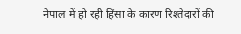नेपाल में हो रही हिंसा के कारण रिश्तेदारों की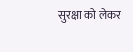सुरक्षा को लेकर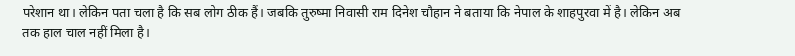परेशान था। लेकिन पता चला है कि सब लोग ठीक हैं। जबकि तुरुष्मा निवासी राम दिनेश चौहान ने बताया कि नेपाल के शाहपुरवा में है। लेकिन अब तक हाल चाल नहीं मिला है।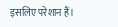इसलिए परेशान हैं।